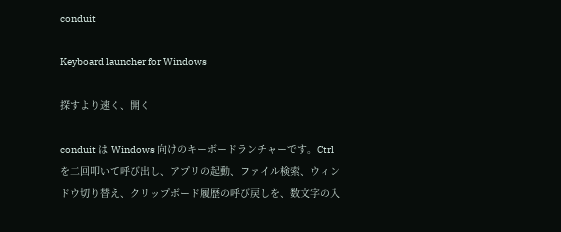conduit

Keyboard launcher for Windows

探すより速く、開く

conduit は Windows 向けのキーボードランチャーです。Ctrl を二回叩いて呼び出し、アプリの起動、ファイル検索、ウィンドウ切り替え、クリップボード履歴の呼び戻しを、数文字の入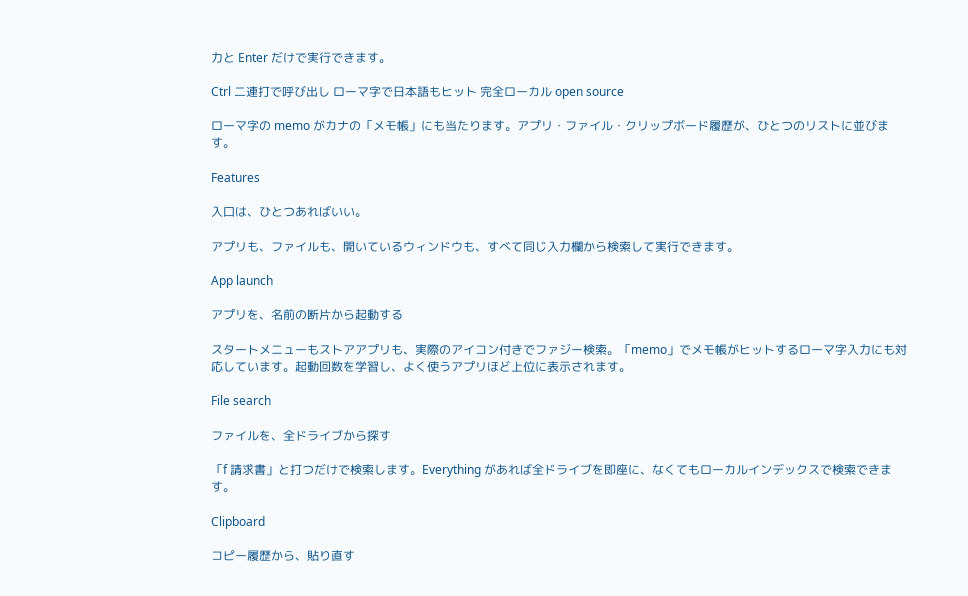力と Enter だけで実行できます。

Ctrl 二連打で呼び出し ローマ字で日本語もヒット 完全ローカル open source

ローマ字の memo がカナの「メモ帳」にも当たります。アプリ・ファイル・クリップボード履歴が、ひとつのリストに並びます。

Features

入口は、ひとつあればいい。

アプリも、ファイルも、開いているウィンドウも、すべて同じ入力欄から検索して実行できます。

App launch

アプリを、名前の断片から起動する

スタートメニューもストアアプリも、実際のアイコン付きでファジー検索。「memo」でメモ帳がヒットするローマ字入力にも対応しています。起動回数を学習し、よく使うアプリほど上位に表示されます。

File search

ファイルを、全ドライブから探す

「f 請求書」と打つだけで検索します。Everything があれば全ドライブを即座に、なくてもローカルインデックスで検索できます。

Clipboard

コピー履歴から、貼り直す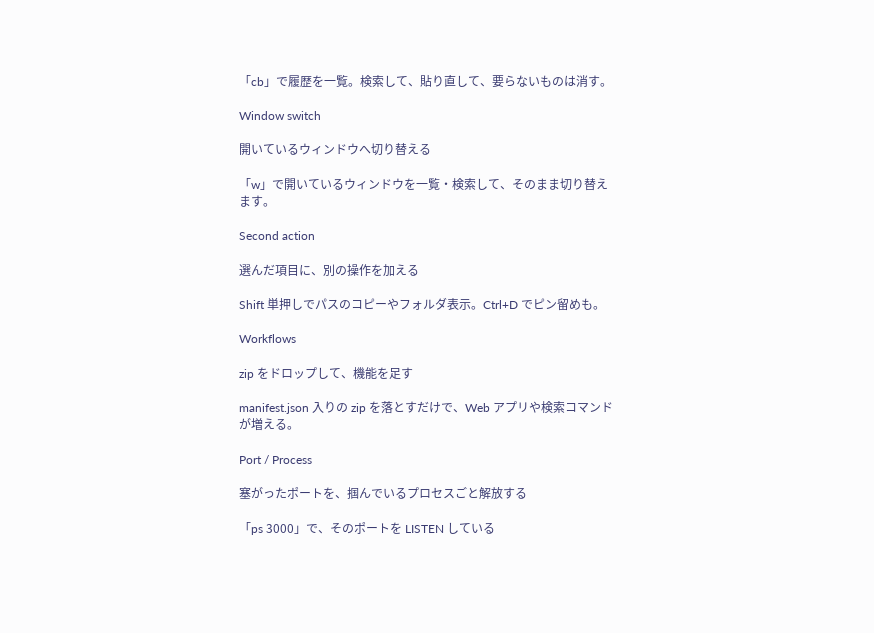「cb」で履歴を一覧。検索して、貼り直して、要らないものは消す。

Window switch

開いているウィンドウへ切り替える

「w」で開いているウィンドウを一覧・検索して、そのまま切り替えます。

Second action

選んだ項目に、別の操作を加える

Shift 単押しでパスのコピーやフォルダ表示。Ctrl+D でピン留めも。

Workflows

zip をドロップして、機能を足す

manifest.json 入りの zip を落とすだけで、Web アプリや検索コマンドが増える。

Port / Process

塞がったポートを、掴んでいるプロセスごと解放する

「ps 3000」で、そのポートを LISTEN している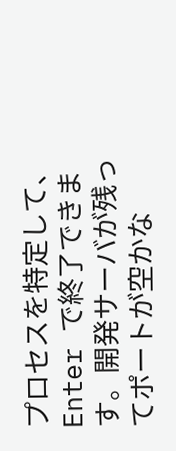プロセスを特定して、Enter で終了できます。開発サーバが残ってポートが空かな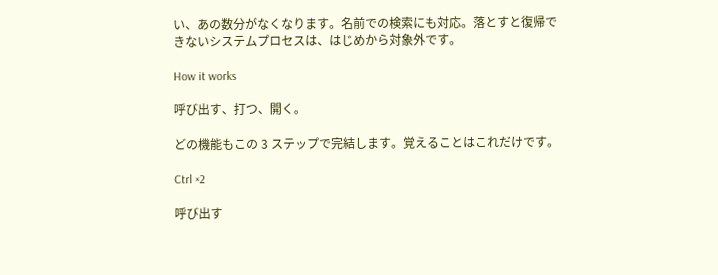い、あの数分がなくなります。名前での検索にも対応。落とすと復帰できないシステムプロセスは、はじめから対象外です。

How it works

呼び出す、打つ、開く。

どの機能もこの 3 ステップで完結します。覚えることはこれだけです。

Ctrl ×2

呼び出す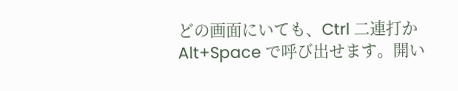どの画面にいても、Ctrl 二連打か Alt+Space で呼び出せます。開い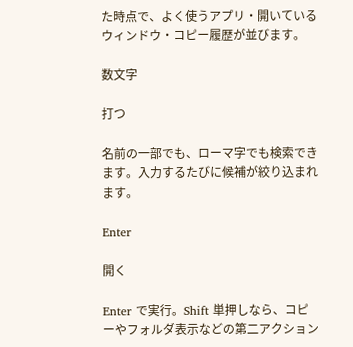た時点で、よく使うアプリ・開いているウィンドウ・コピー履歴が並びます。

数文字

打つ

名前の一部でも、ローマ字でも検索できます。入力するたびに候補が絞り込まれます。

Enter

開く

Enter で実行。Shift 単押しなら、コピーやフォルダ表示などの第二アクション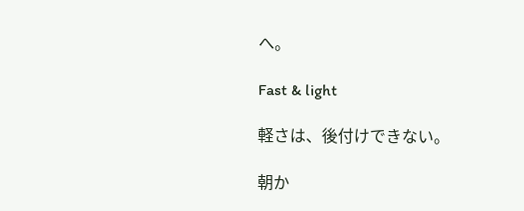へ。

Fast & light

軽さは、後付けできない。

朝か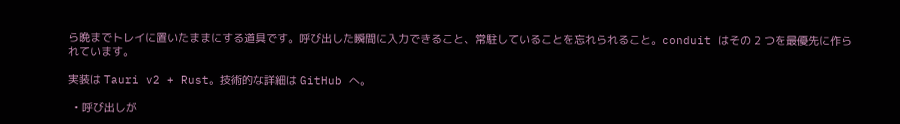ら晩までトレイに置いたままにする道具です。呼び出した瞬間に入力できること、常駐していることを忘れられること。conduit はその 2 つを最優先に作られています。

実装は Tauri v2 + Rust。技術的な詳細は GitHub へ。

  • 呼び出しが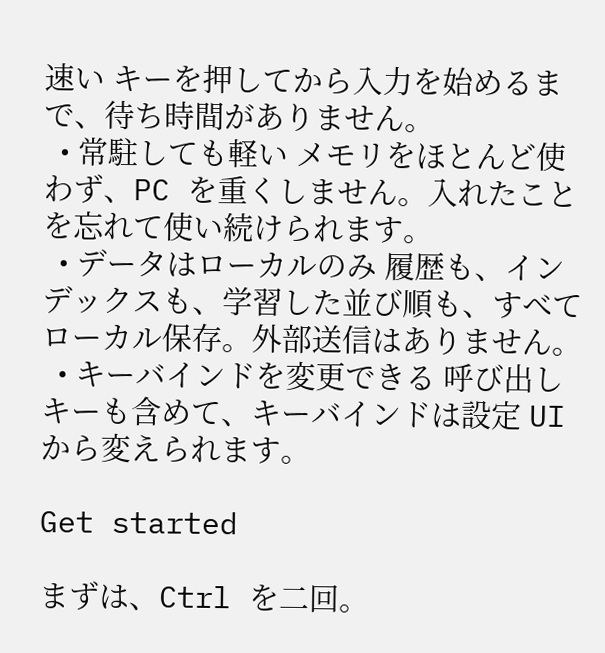速い キーを押してから入力を始めるまで、待ち時間がありません。
  • 常駐しても軽い メモリをほとんど使わず、PC を重くしません。入れたことを忘れて使い続けられます。
  • データはローカルのみ 履歴も、インデックスも、学習した並び順も、すべてローカル保存。外部送信はありません。
  • キーバインドを変更できる 呼び出しキーも含めて、キーバインドは設定 UI から変えられます。

Get started

まずは、Ctrl を二回。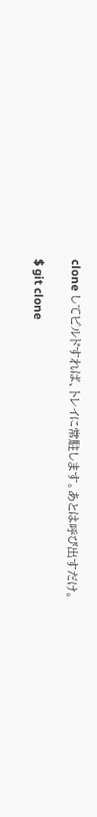clone してビルドすれば、トレイに常駐します。あとは呼び出すだけ。

$ git clone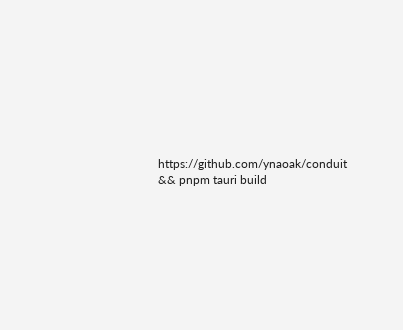https://github.com/ynaoak/conduit && pnpm tauri build